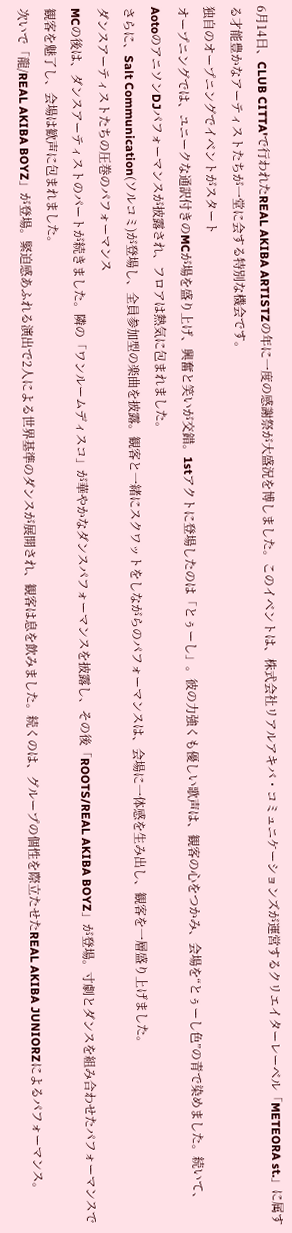6月14日、CLUB CITTA'で行われたREAL AKIBA ARTISTZの年に一度の感謝祭が大盛況を博しました。このイベントは、株式会社リアルアキバ・コミュニケーションズが運営するクリエイターレーベル「METEORA st.」に属する才能豊かなアーティストたちが一堂に会する特別な機会です。
独自のオープニングでイベントがスタート
オープニングでは、ユニークな通訳付きのMCが場を盛り上げ、興奮と笑いが交錯。1stアクトに登場したのは「とぅーし」。彼の力強くも優しい歌声は、観客の心をつかみ、会場を“とぅーし色”の青で染めました。続いて、AotoのアニソンDJパフォーマンスが披露され、フロアは熱気に包まれました。
さらに、Salt Communication(ソルコミ)が登場し、全員参加型の楽曲を披露。観客と一緒にスクワットをしながらのパフォーマンスは、会場に一体感を生み出し、観客を一層盛り上げました。
ダンスアーティストたちの圧巻のパフォーマンス
MCの後は、ダンスアーティストのパートが続きました。隣の「ワンルームディスコ」が華やかなダンスパフォーマンスを披露し、その後「ROOTS/REAL AKIBA BOYZ」が登場。寸劇とダンスを組み合わせたパフォーマンスで観客を魅了し、会場は歓声に包まれました。
次いで「龍/REAL AKIBA BOYZ」が登場。緊迫感あふれる演出で2人による世界基準のダンスが展開され、観客は息を飲みました。続くのは、グループの個性を際立たせたREAL AKIBA JUNIORZによるパフォーマンス。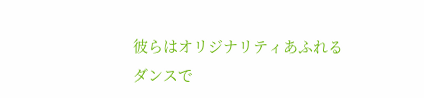彼らはオリジナリティあふれるダンスで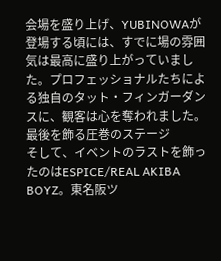会場を盛り上げ、YUBINOWAが登場する頃には、すでに場の雰囲気は最高に盛り上がっていました。プロフェッショナルたちによる独自のタット・フィンガーダンスに、観客は心を奪われました。
最後を飾る圧巻のステージ
そして、イベントのラストを飾ったのはESPICE/REAL AKIBA BOYZ。東名阪ツ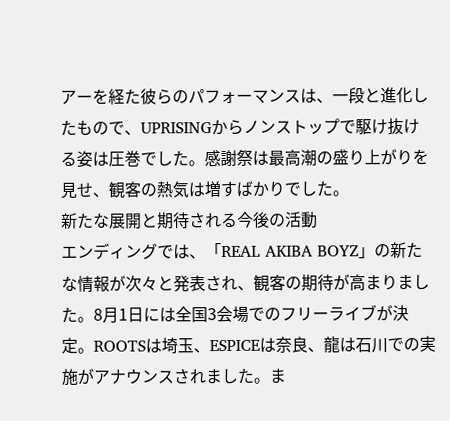アーを経た彼らのパフォーマンスは、一段と進化したもので、UPRISINGからノンストップで駆け抜ける姿は圧巻でした。感謝祭は最高潮の盛り上がりを見せ、観客の熱気は増すばかりでした。
新たな展開と期待される今後の活動
エンディングでは、「REAL AKIBA BOYZ」の新たな情報が次々と発表され、観客の期待が高まりました。8月1日には全国3会場でのフリーライブが決定。ROOTSは埼玉、ESPICEは奈良、龍は石川での実施がアナウンスされました。ま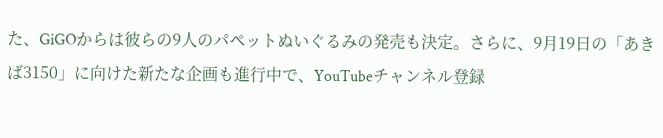た、GiGOからは彼らの9人のパペットぬいぐるみの発売も決定。さらに、9月19日の「あきば3150」に向けた新たな企画も進行中で、YouTubeチャンネル登録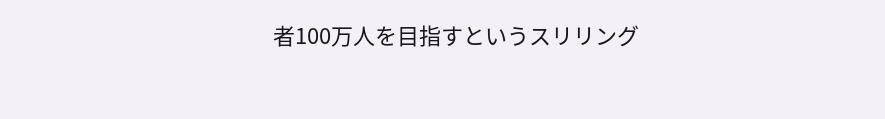者100万人を目指すというスリリング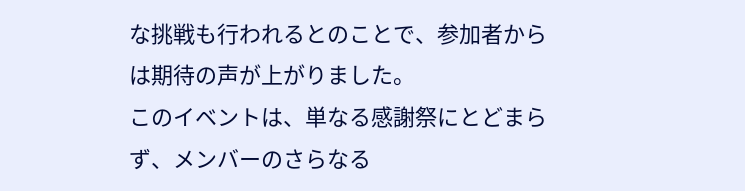な挑戦も行われるとのことで、参加者からは期待の声が上がりました。
このイベントは、単なる感謝祭にとどまらず、メンバーのさらなる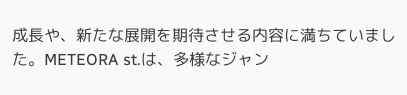成長や、新たな展開を期待させる内容に満ちていました。METEORA st.は、多様なジャン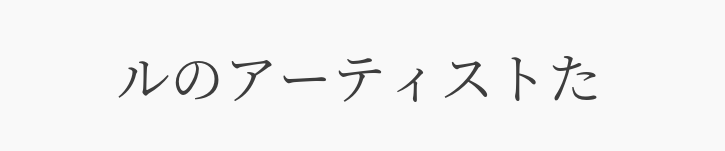ルのアーティストた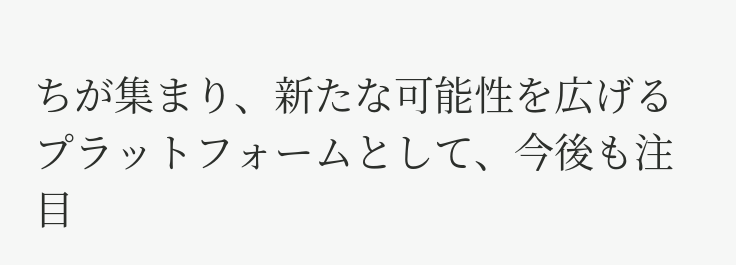ちが集まり、新たな可能性を広げるプラットフォームとして、今後も注目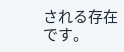される存在です。